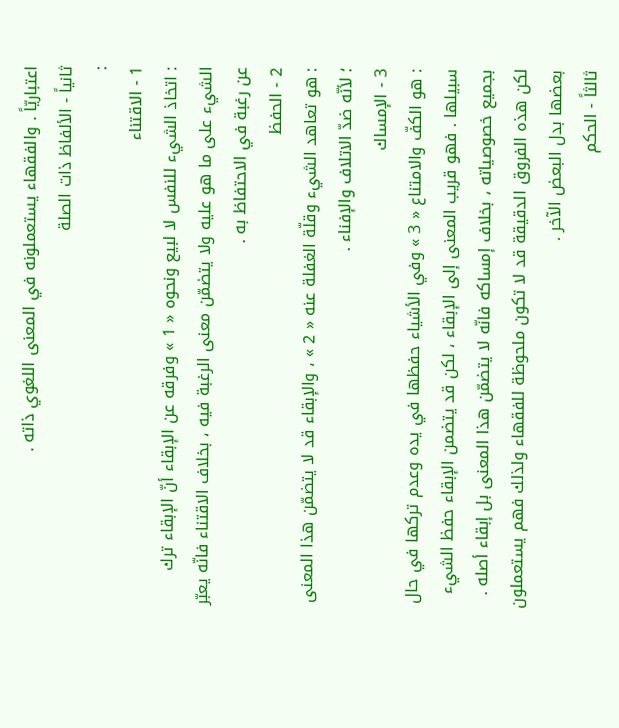اعتباريّاً . والفقهاء يستعملونه في المعنى اللغوي ذاته .
ثانياً - الألفاظ ذات الصلة
:
1 - الاقتناء
: اتخاذ الشيء للنفس لا لبيع ونحوه « 1 » وفرقه عن الإبقاء أنّ الإبقاء ترك الشيء على ما هو عليه ولا يتضمّن معنى الرغبة فيه ، بخلاف الاقتناء فانّه يعبّر عن رغبة في الاحتفاظ به .
2 - الحفظ
: هو تعاهد الشيء وقلّة الغفلة عنه « 2 » ، والإبقاء قد لا يتضمّن هذا المعنى ؛ لأنّه ضدّ الاتلاف والإفناء .
3 - الإمساك
: هو الكفّ والامتناع « 3 » وفي الأشياء حفظها في يده وعدم تركها في حال سبيلها . فهو قريب المعنى إلى الإبقاء ، لكن قد يتضمن الإبقاء حفظ الشيء بجميع خصوصياته ، بخلاف إمساكه فانّه لا يتضمّن هذا المعنى بل إبقاء أصله .
لكن هذه الفروق الدقيقة قد لا تكون ملحوظة للفقهاء ولذلك فهم يستعملون بعضها بدل البعض الآخر .
ثالثاً - الحكم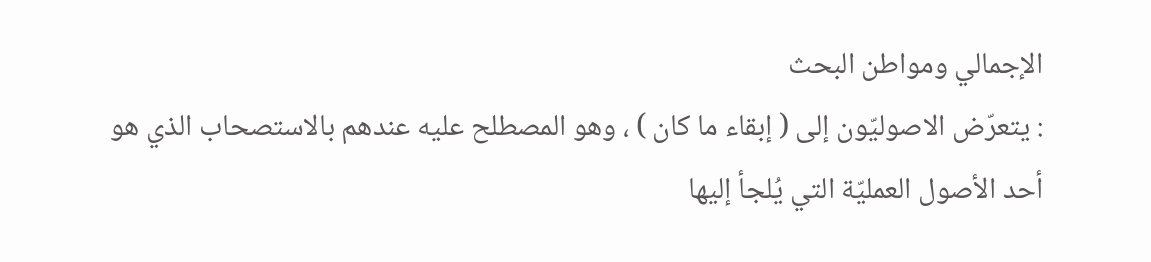الإجمالي ومواطن البحث
: يتعرّض الاصوليّون إلى ( إبقاء ما كان ) ، وهو المصطلح عليه عندهم بالاستصحاب الذي هو أحد الأصول العمليّة التي يُلجأ إليها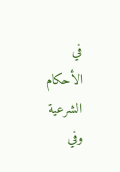في الأحكام الشرعية وفي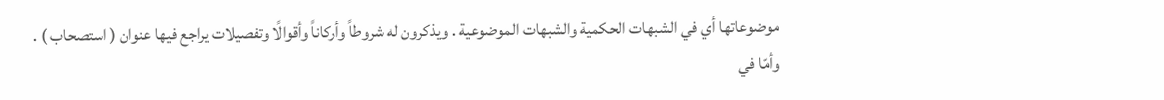موضوعاتها أي في الشبهات الحكمية والشبهات الموضوعية . ويذكرون له شروطاً وأركاناً وأقوالًا وتفصيلات يراجع فيها عنوان ( استصحاب ) .
وأمّا في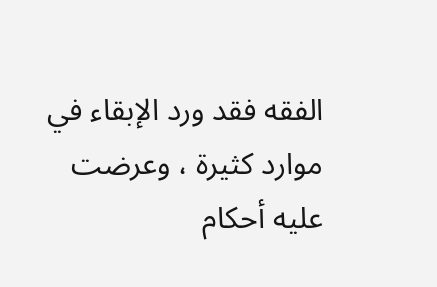الفقه فقد ورد الإبقاء في موارد كثيرة ، وعرضت عليه أحكام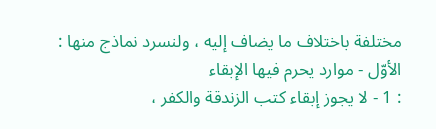مختلفة باختلاف ما يضاف إليه ، ولنسرد نماذج منها :
الأوّل - موارد يحرم فيها الإبقاء
: 1 - لا يجوز إبقاء كتب الزندقة والكفر ،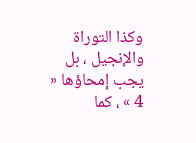وكذا التوراة والإنجيل ، بل يجب إمحاؤها « 4 » ، كما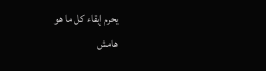يحرم إبقاء كل ما هو
هامش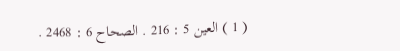( 1 ) العين 5 : 216 . الصحاح 6 : 2468 .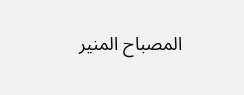المصباح المنير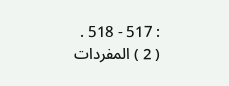: 517 - 518 .
( 2 ) المفردات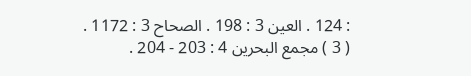: 124 . العين 3 : 198 . الصحاح 3 : 1172 .
( 3 ) مجمع البحرين 4 : 203 - 204 .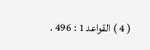( 4 ) القواعد 1 : 496 .